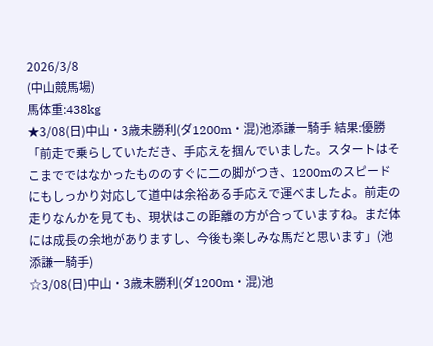2026/3/8
(中山競馬場)
馬体重:438kg
★3/08(日)中山・3歳未勝利(ダ1200m・混)池添謙一騎手 結果:優勝
「前走で乗らしていただき、手応えを掴んでいました。スタートはそこまでではなかったもののすぐに二の脚がつき、1200mのスピードにもしっかり対応して道中は余裕ある手応えで運べましたよ。前走の走りなんかを見ても、現状はこの距離の方が合っていますね。まだ体には成長の余地がありますし、今後も楽しみな馬だと思います」(池添謙一騎手)
☆3/08(日)中山・3歳未勝利(ダ1200m・混)池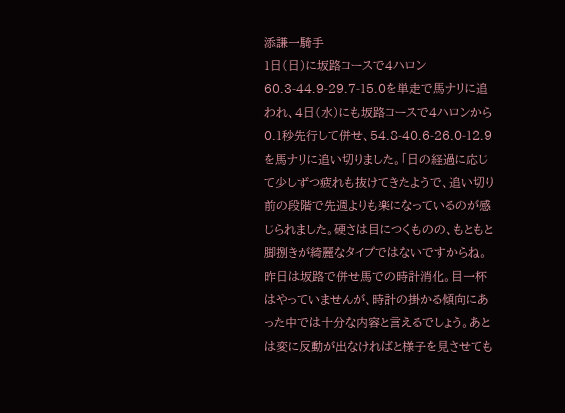添謙一騎手
1日(日)に坂路コースで4ハロン60.3-44.9-29.7-15.0を単走で馬ナリに追われ、4日(水)にも坂路コースで4ハロンから0.1秒先行して併せ、54.8-40.6-26.0-12.9を馬ナリに追い切りました。「日の経過に応じて少しずつ疲れも抜けてきたようで、追い切り前の段階で先週よりも楽になっているのが感じられました。硬さは目につくものの、もともと脚捌きが綺麗なタイプではないですからね。昨日は坂路で併せ馬での時計消化。目一杯はやっていませんが、時計の掛かる傾向にあった中では十分な内容と言えるでしょう。あとは変に反動が出なければと様子を見させても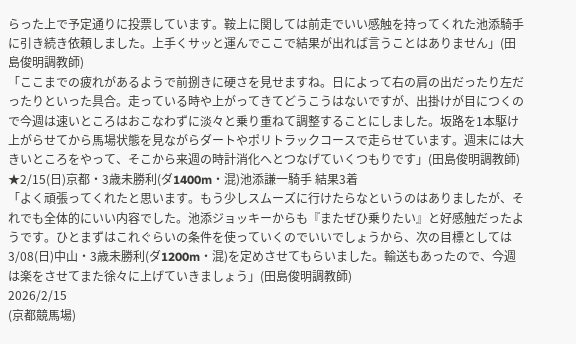らった上で予定通りに投票しています。鞍上に関しては前走でいい感触を持ってくれた池添騎手に引き続き依頼しました。上手くサッと運んでここで結果が出れば言うことはありません」(田島俊明調教師)
「ここまでの疲れがあるようで前捌きに硬さを見せますね。日によって右の肩の出だったり左だったりといった具合。走っている時や上がってきてどうこうはないですが、出掛けが目につくので今週は速いところはおこなわずに淡々と乗り重ねて調整することにしました。坂路を1本駆け上がらせてから馬場状態を見ながらダートやポリトラックコースで走らせています。週末には大きいところをやって、そこから来週の時計消化へとつなげていくつもりです」(田島俊明調教師)
★2/15(日)京都・3歳未勝利(ダ1400m・混)池添謙一騎手 結果3着
「よく頑張ってくれたと思います。もう少しスムーズに行けたらなというのはありましたが、それでも全体的にいい内容でした。池添ジョッキーからも『またぜひ乗りたい』と好感触だったようです。ひとまずはこれぐらいの条件を使っていくのでいいでしょうから、次の目標としては3/08(日)中山・3歳未勝利(ダ1200m・混)を定めさせてもらいました。輸送もあったので、今週は楽をさせてまた徐々に上げていきましょう」(田島俊明調教師)
2026/2/15
(京都競馬場)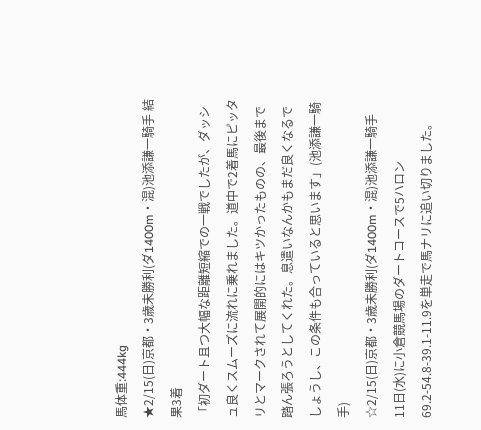馬体重:444kg
★2/15(日)京都・3歳未勝利(ダ1400m・混)池添謙一騎手 結果3着
「初ダート且つ大幅な距離短縮での一戦でしたが、ダッシュ良くスムーズに流れに乗れました。道中で2着馬にピッタリとマークされて展開的にはキツかったものの、最後まで踏ん張ろうとしてくれた。息遣いなんかもまだ良くなるでしょうし、この条件も合っていると思います」(池添謙一騎手)
☆2/15(日)京都・3歳未勝利(ダ1400m・混)池添謙一騎手
11日(水)に小倉競馬場のダートコースで5ハロン69.2-54.8-39.1-11.9を単走で馬ナリに追い切りました。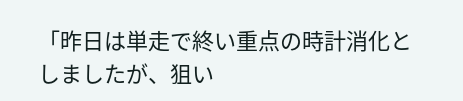「昨日は単走で終い重点の時計消化としましたが、狙い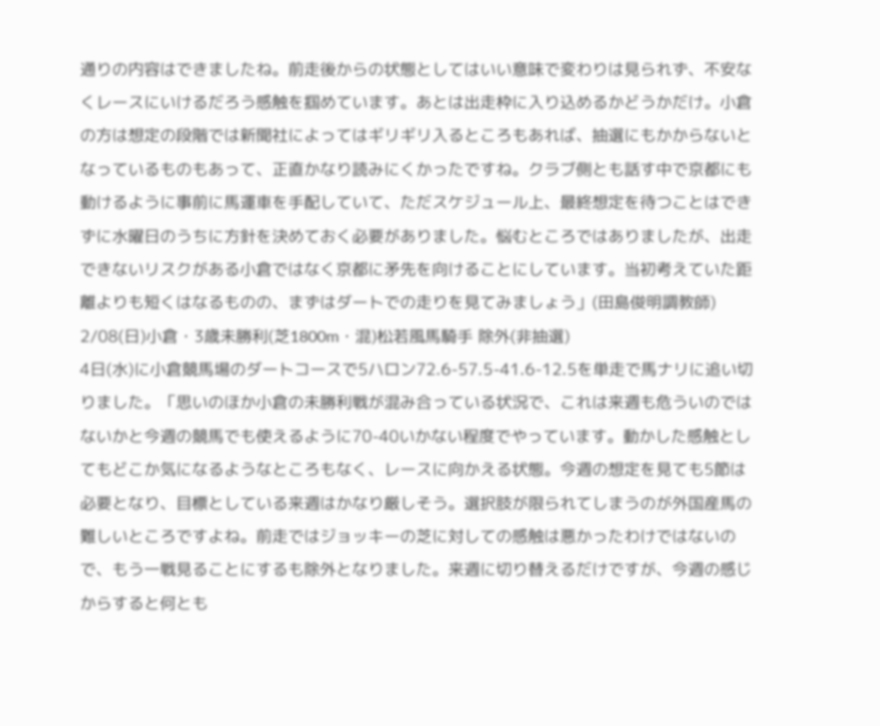通りの内容はできましたね。前走後からの状態としてはいい意味で変わりは見られず、不安なくレースにいけるだろう感触を掴めています。あとは出走枠に入り込めるかどうかだけ。小倉の方は想定の段階では新聞社によってはギリギリ入るところもあれば、抽選にもかからないとなっているものもあって、正直かなり読みにくかったですね。クラブ側とも話す中で京都にも動けるように事前に馬運車を手配していて、ただスケジュール上、最終想定を待つことはできずに水曜日のうちに方針を決めておく必要がありました。悩むところではありましたが、出走できないリスクがある小倉ではなく京都に矛先を向けることにしています。当初考えていた距離よりも短くはなるものの、まずはダートでの走りを見てみましょう」(田島俊明調教師)
2/08(日)小倉・3歳未勝利(芝1800m・混)松若風馬騎手 除外(非抽選)
4日(水)に小倉競馬場のダートコースで5ハロン72.6-57.5-41.6-12.5を単走で馬ナリに追い切りました。「思いのほか小倉の未勝利戦が混み合っている状況で、これは来週も危ういのではないかと今週の競馬でも使えるように70-40いかない程度でやっています。動かした感触としてもどこか気になるようなところもなく、レースに向かえる状態。今週の想定を見ても5節は必要となり、目標としている来週はかなり厳しそう。選択肢が限られてしまうのが外国産馬の難しいところですよね。前走ではジョッキーの芝に対しての感触は悪かったわけではないので、もう一戦見ることにするも除外となりました。来週に切り替えるだけですが、今週の感じからすると何とも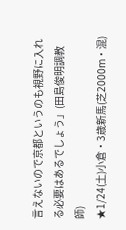言えないので京都というのも視野に入れる必要はあるでしょう」(田島俊明調教師)
★1/24(土)小倉・3歳新馬(芝2000m・混)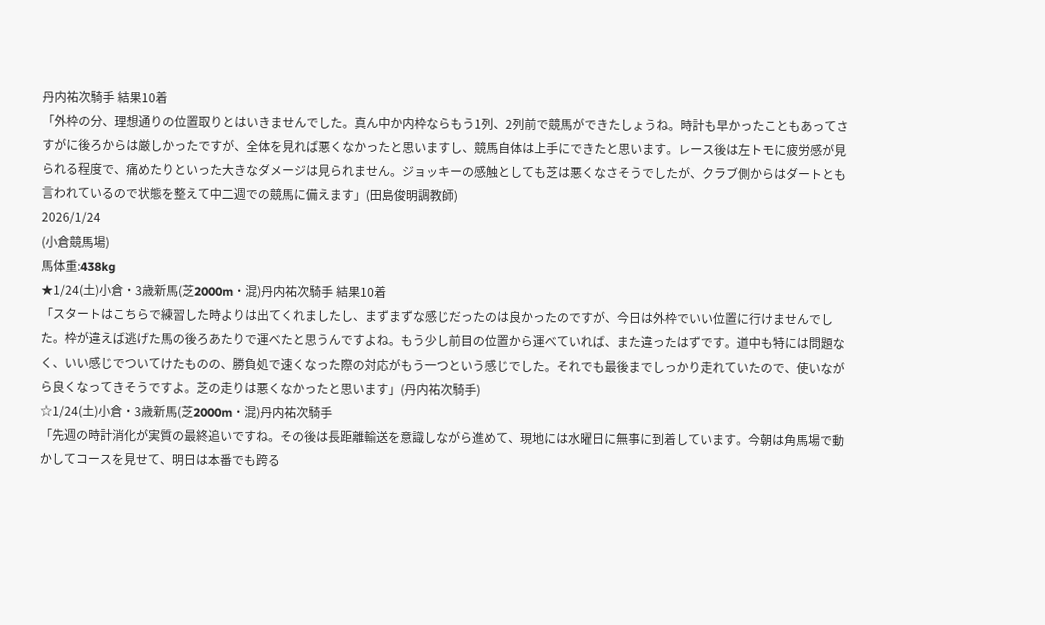丹内祐次騎手 結果10着
「外枠の分、理想通りの位置取りとはいきませんでした。真ん中か内枠ならもう1列、2列前で競馬ができたしょうね。時計も早かったこともあってさすがに後ろからは厳しかったですが、全体を見れば悪くなかったと思いますし、競馬自体は上手にできたと思います。レース後は左トモに疲労感が見られる程度で、痛めたりといった大きなダメージは見られません。ジョッキーの感触としても芝は悪くなさそうでしたが、クラブ側からはダートとも言われているので状態を整えて中二週での競馬に備えます」(田島俊明調教師)
2026/1/24
(小倉競馬場)
馬体重:438kg
★1/24(土)小倉・3歳新馬(芝2000m・混)丹内祐次騎手 結果10着
「スタートはこちらで練習した時よりは出てくれましたし、まずまずな感じだったのは良かったのですが、今日は外枠でいい位置に行けませんでした。枠が違えば逃げた馬の後ろあたりで運べたと思うんですよね。もう少し前目の位置から運べていれば、また違ったはずです。道中も特には問題なく、いい感じでついてけたものの、勝負処で速くなった際の対応がもう一つという感じでした。それでも最後までしっかり走れていたので、使いながら良くなってきそうですよ。芝の走りは悪くなかったと思います」(丹内祐次騎手)
☆1/24(土)小倉・3歳新馬(芝2000m・混)丹内祐次騎手
「先週の時計消化が実質の最終追いですね。その後は長距離輸送を意識しながら進めて、現地には水曜日に無事に到着しています。今朝は角馬場で動かしてコースを見せて、明日は本番でも跨る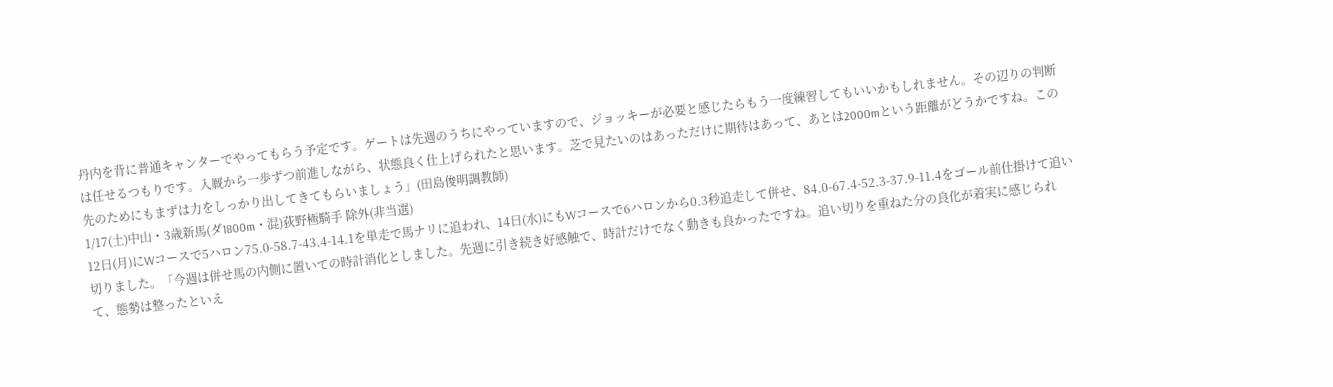丹内を背に普通キャンターでやってもらう予定です。ゲートは先週のうちにやっていますので、ジョッキーが必要と感じたらもう一度練習してもいいかもしれません。その辺りの判断は任せるつもりです。入厩から一歩ずつ前進しながら、状態良く仕上げられたと思います。芝で見たいのはあっただけに期待はあって、あとは2000mという距離がどうかですね。この先のためにもまずは力をしっかり出してきてもらいましょう」(田島俊明調教師)
1/17(土)中山・3歳新馬(ダ1800m・混)荻野極騎手 除外(非当選)
12日(月)にWコースで5ハロン75.0-58.7-43.4-14.1を単走で馬ナリに追われ、14日(水)にもWコースで6ハロンから0.3秒追走して併せ、84.0-67.4-52.3-37.9-11.4をゴール前仕掛けて追い切りました。「今週は併せ馬の内側に置いての時計消化としました。先週に引き続き好感触で、時計だけでなく動きも良かったですね。追い切りを重ねた分の良化が着実に感じられて、態勢は整ったといえ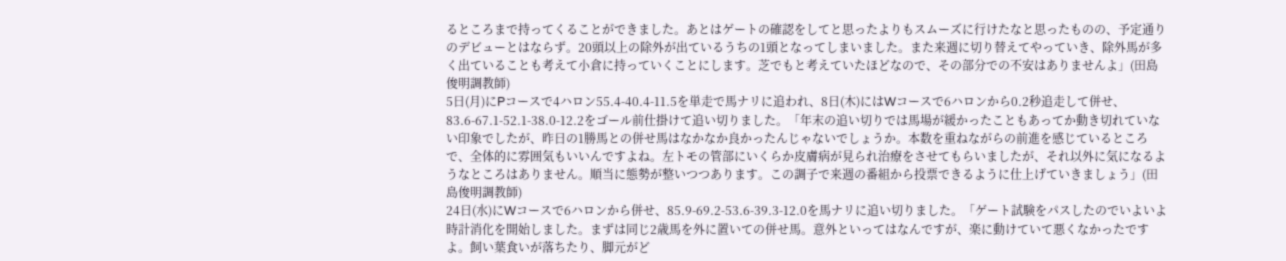るところまで持ってくることができました。あとはゲートの確認をしてと思ったよりもスムーズに行けたなと思ったものの、予定通りのデビューとはならず。20頭以上の除外が出ているうちの1頭となってしまいました。また来週に切り替えてやっていき、除外馬が多く出ていることも考えて小倉に持っていくことにします。芝でもと考えていたほどなので、その部分での不安はありませんよ」(田島俊明調教師)
5日(月)にPコースで4ハロン55.4-40.4-11.5を単走で馬ナリに追われ、8日(木)にはWコースで6ハロンから0.2秒追走して併せ、83.6-67.1-52.1-38.0-12.2をゴール前仕掛けて追い切りました。「年末の追い切りでは馬場が緩かったこともあってか動き切れていない印象でしたが、昨日の1勝馬との併せ馬はなかなか良かったんじゃないでしょうか。本数を重ねながらの前進を感じているところで、全体的に雰囲気もいいんですよね。左トモの管部にいくらか皮膚病が見られ治療をさせてもらいましたが、それ以外に気になるようなところはありません。順当に態勢が整いつつあります。この調子で来週の番組から投票できるように仕上げていきましょう」(田島俊明調教師)
24日(水)にWコースで6ハロンから併せ、85.9-69.2-53.6-39.3-12.0を馬ナリに追い切りました。「ゲート試験をパスしたのでいよいよ時計消化を開始しました。まずは同じ2歳馬を外に置いての併せ馬。意外といってはなんですが、楽に動けていて悪くなかったですよ。飼い葉食いが落ちたり、脚元がど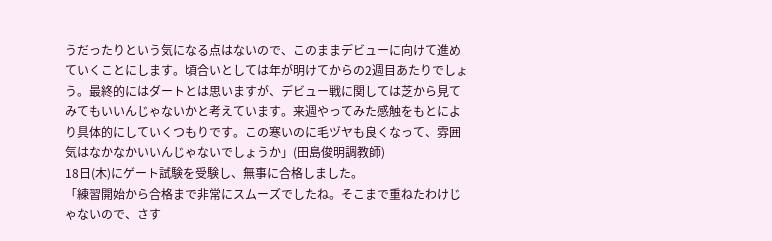うだったりという気になる点はないので、このままデビューに向けて進めていくことにします。頃合いとしては年が明けてからの2週目あたりでしょう。最終的にはダートとは思いますが、デビュー戦に関しては芝から見てみてもいいんじゃないかと考えています。来週やってみた感触をもとにより具体的にしていくつもりです。この寒いのに毛ヅヤも良くなって、雰囲気はなかなかいいんじゃないでしょうか」(田島俊明調教師)
18日(木)にゲート試験を受験し、無事に合格しました。
「練習開始から合格まで非常にスムーズでしたね。そこまで重ねたわけじゃないので、さす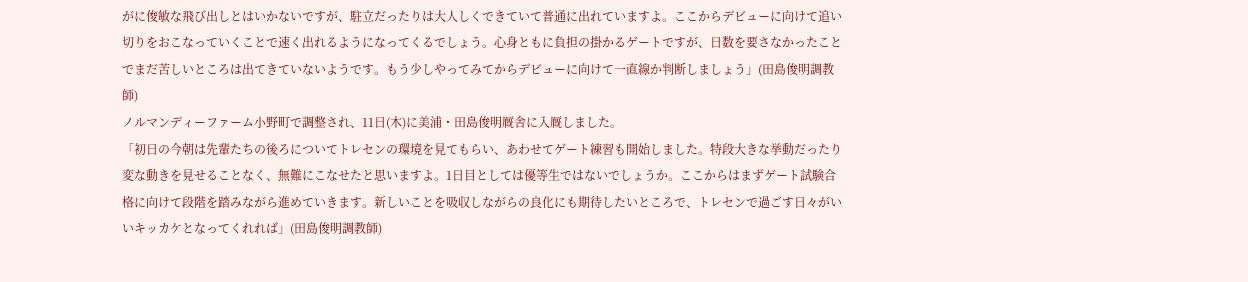がに俊敏な飛び出しとはいかないですが、駐立だったりは大人しくできていて普通に出れていますよ。ここからデビューに向けて追い切りをおこなっていくことで速く出れるようになってくるでしょう。心身ともに負担の掛かるゲートですが、日数を要さなかったことでまだ苦しいところは出てきていないようです。もう少しやってみてからデビューに向けて一直線か判断しましょう」(田島俊明調教師)
ノルマンディーファーム小野町で調整され、11日(木)に美浦・田島俊明厩舎に入厩しました。
「初日の今朝は先輩たちの後ろについてトレセンの環境を見てもらい、あわせてゲート練習も開始しました。特段大きな挙動だったり変な動きを見せることなく、無難にこなせたと思いますよ。1日目としては優等生ではないでしょうか。ここからはまずゲート試験合格に向けて段階を踏みながら進めていきます。新しいことを吸収しながらの良化にも期待したいところで、トレセンで過ごす日々がいいキッカケとなってくれれば」(田島俊明調教師)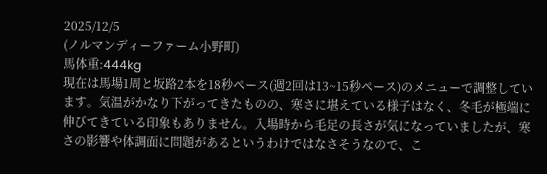2025/12/5
(ノルマンディーファーム小野町)
馬体重:444kg
現在は馬場1周と坂路2本を18秒ペース(週2回は13~15秒ペース)のメニューで調整しています。気温がかなり下がってきたものの、寒さに堪えている様子はなく、冬毛が極端に伸びてきている印象もありません。入場時から毛足の長さが気になっていましたが、寒さの影響や体調面に問題があるというわけではなさそうなので、こ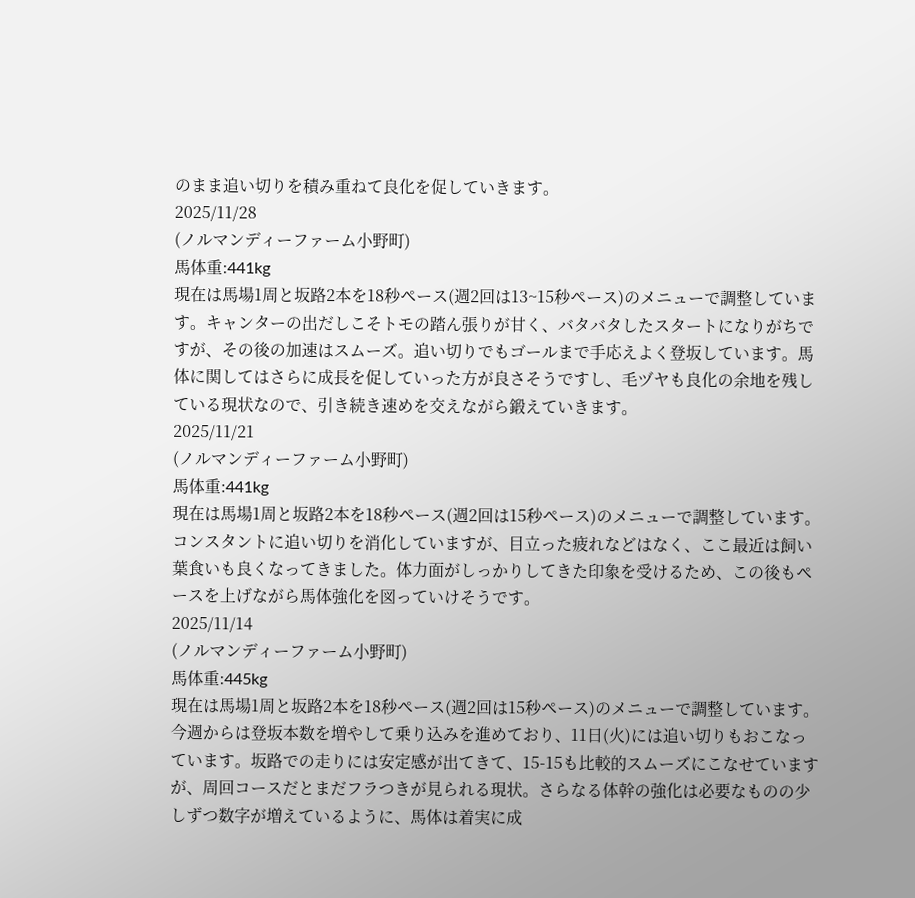のまま追い切りを積み重ねて良化を促していきます。
2025/11/28
(ノルマンディーファーム小野町)
馬体重:441kg
現在は馬場1周と坂路2本を18秒ペース(週2回は13~15秒ペース)のメニューで調整しています。キャンターの出だしこそトモの踏ん張りが甘く、バタバタしたスタートになりがちですが、その後の加速はスムーズ。追い切りでもゴールまで手応えよく登坂しています。馬体に関してはさらに成長を促していった方が良さそうですし、毛ヅヤも良化の余地を残している現状なので、引き続き速めを交えながら鍛えていきます。
2025/11/21
(ノルマンディーファーム小野町)
馬体重:441kg
現在は馬場1周と坂路2本を18秒ペース(週2回は15秒ペース)のメニューで調整しています。コンスタントに追い切りを消化していますが、目立った疲れなどはなく、ここ最近は飼い葉食いも良くなってきました。体力面がしっかりしてきた印象を受けるため、この後もペースを上げながら馬体強化を図っていけそうです。
2025/11/14
(ノルマンディーファーム小野町)
馬体重:445kg
現在は馬場1周と坂路2本を18秒ペース(週2回は15秒ペース)のメニューで調整しています。今週からは登坂本数を増やして乗り込みを進めており、11日(火)には追い切りもおこなっています。坂路での走りには安定感が出てきて、15-15も比較的スムーズにこなせていますが、周回コースだとまだフラつきが見られる現状。さらなる体幹の強化は必要なものの少しずつ数字が増えているように、馬体は着実に成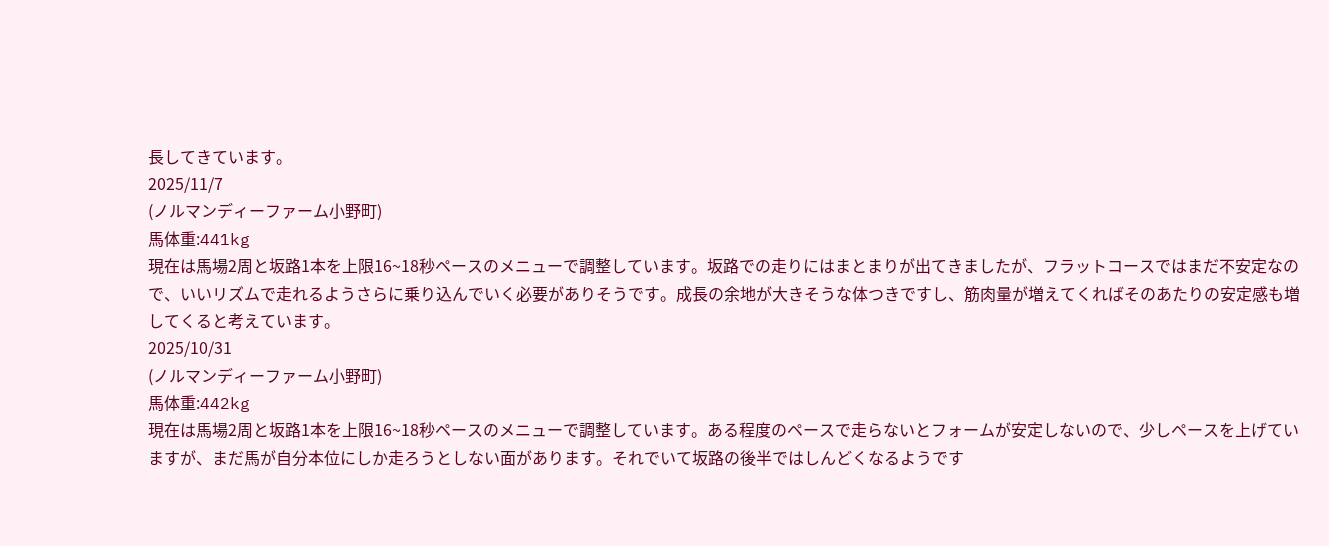長してきています。
2025/11/7
(ノルマンディーファーム小野町)
馬体重:441kg
現在は馬場2周と坂路1本を上限16~18秒ペースのメニューで調整しています。坂路での走りにはまとまりが出てきましたが、フラットコースではまだ不安定なので、いいリズムで走れるようさらに乗り込んでいく必要がありそうです。成長の余地が大きそうな体つきですし、筋肉量が増えてくればそのあたりの安定感も増してくると考えています。
2025/10/31
(ノルマンディーファーム小野町)
馬体重:442kg
現在は馬場2周と坂路1本を上限16~18秒ペースのメニューで調整しています。ある程度のペースで走らないとフォームが安定しないので、少しペースを上げていますが、まだ馬が自分本位にしか走ろうとしない面があります。それでいて坂路の後半ではしんどくなるようです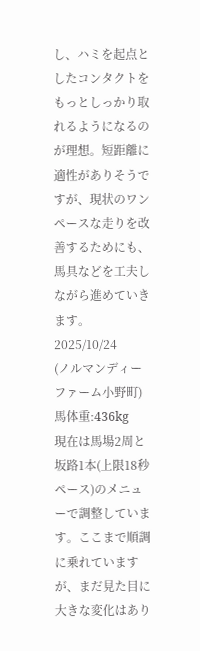し、ハミを起点としたコンタクトをもっとしっかり取れるようになるのが理想。短距離に適性がありそうですが、現状のワンペースな走りを改善するためにも、馬具などを工夫しながら進めていきます。
2025/10/24
(ノルマンディーファーム小野町)
馬体重:436kg
現在は馬場2周と坂路1本(上限18秒ペース)のメニューで調整しています。ここまで順調に乗れていますが、まだ見た目に大きな変化はあり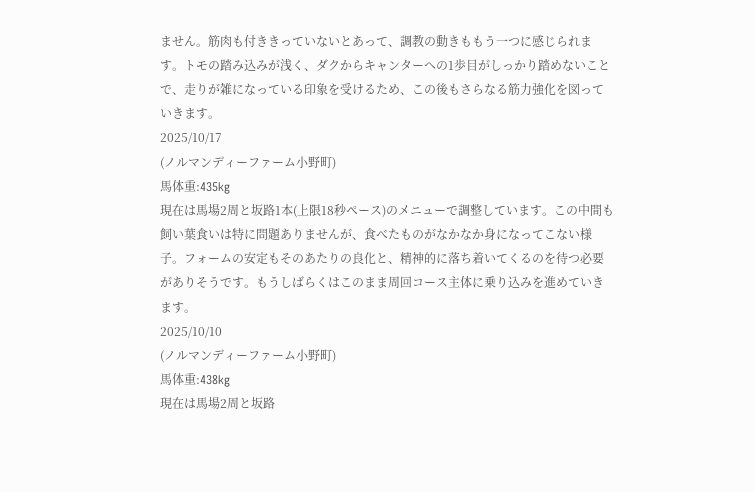ません。筋肉も付ききっていないとあって、調教の動きももう一つに感じられます。トモの踏み込みが浅く、ダクからキャンターへの1歩目がしっかり踏めないことで、走りが雑になっている印象を受けるため、この後もさらなる筋力強化を図っていきます。
2025/10/17
(ノルマンディーファーム小野町)
馬体重:435kg
現在は馬場2周と坂路1本(上限18秒ペース)のメニューで調整しています。この中間も飼い葉食いは特に問題ありませんが、食べたものがなかなか身になってこない様子。フォームの安定もそのあたりの良化と、精神的に落ち着いてくるのを待つ必要がありそうです。もうしばらくはこのまま周回コース主体に乗り込みを進めていきます。
2025/10/10
(ノルマンディーファーム小野町)
馬体重:438kg
現在は馬場2周と坂路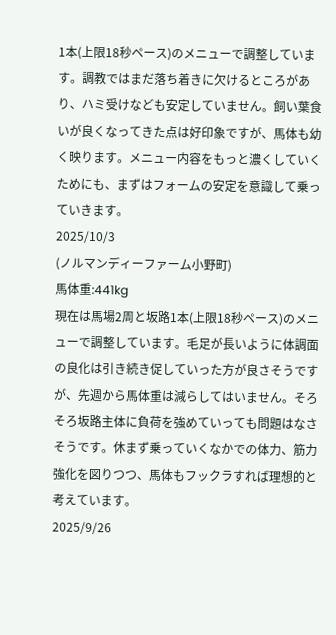1本(上限18秒ペース)のメニューで調整しています。調教ではまだ落ち着きに欠けるところがあり、ハミ受けなども安定していません。飼い葉食いが良くなってきた点は好印象ですが、馬体も幼く映ります。メニュー内容をもっと濃くしていくためにも、まずはフォームの安定を意識して乗っていきます。
2025/10/3
(ノルマンディーファーム小野町)
馬体重:441kg
現在は馬場2周と坂路1本(上限18秒ペース)のメニューで調整しています。毛足が長いように体調面の良化は引き続き促していった方が良さそうですが、先週から馬体重は減らしてはいません。そろそろ坂路主体に負荷を強めていっても問題はなさそうです。休まず乗っていくなかでの体力、筋力強化を図りつつ、馬体もフックラすれば理想的と考えています。
2025/9/26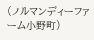(ノルマンディーファーム小野町)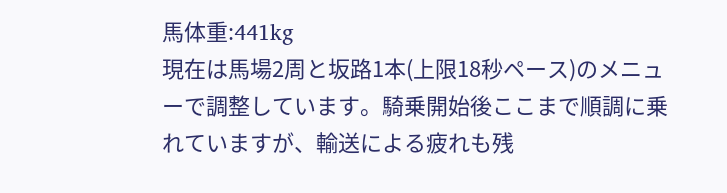馬体重:441kg
現在は馬場2周と坂路1本(上限18秒ペース)のメニューで調整しています。騎乗開始後ここまで順調に乗れていますが、輸送による疲れも残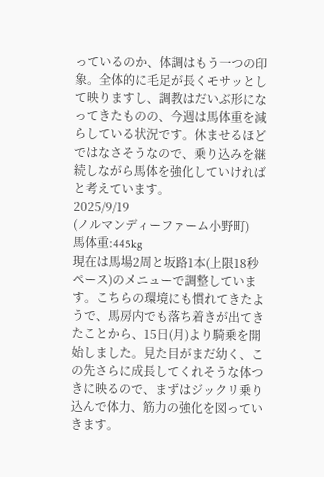っているのか、体調はもう一つの印象。全体的に毛足が長くモサッとして映りますし、調教はだいぶ形になってきたものの、今週は馬体重を減らしている状況です。休ませるほどではなさそうなので、乗り込みを継続しながら馬体を強化していければと考えています。
2025/9/19
(ノルマンディーファーム小野町)
馬体重:445kg
現在は馬場2周と坂路1本(上限18秒ペース)のメニューで調整しています。こちらの環境にも慣れてきたようで、馬房内でも落ち着きが出てきたことから、15日(月)より騎乗を開始しました。見た目がまだ幼く、この先さらに成長してくれそうな体つきに映るので、まずはジックリ乗り込んで体力、筋力の強化を図っていきます。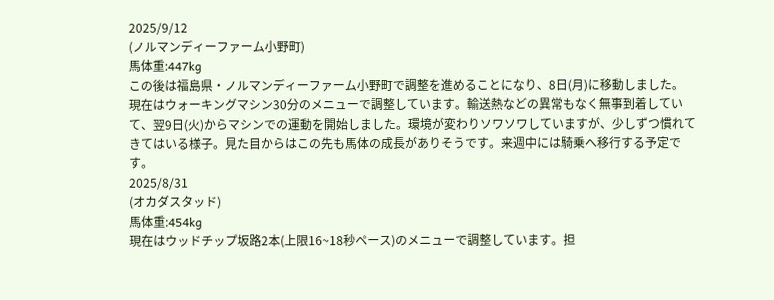2025/9/12
(ノルマンディーファーム小野町)
馬体重:447kg
この後は福島県・ノルマンディーファーム小野町で調整を進めることになり、8日(月)に移動しました。
現在はウォーキングマシン30分のメニューで調整しています。輸送熱などの異常もなく無事到着していて、翌9日(火)からマシンでの運動を開始しました。環境が変わりソワソワしていますが、少しずつ慣れてきてはいる様子。見た目からはこの先も馬体の成長がありそうです。来週中には騎乗へ移行する予定です。
2025/8/31
(オカダスタッド)
馬体重:454kg
現在はウッドチップ坂路2本(上限16~18秒ペース)のメニューで調整しています。担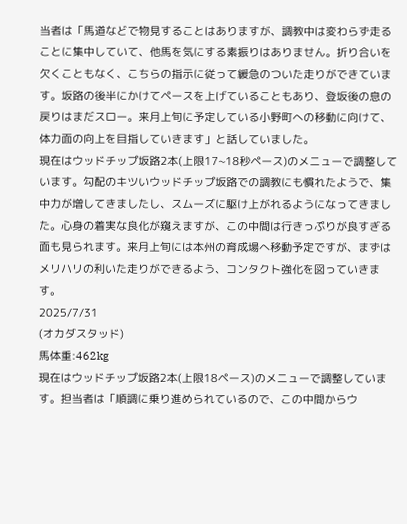当者は「馬道などで物見することはありますが、調教中は変わらず走ることに集中していて、他馬を気にする素振りはありません。折り合いを欠くこともなく、こちらの指示に従って緩急のついた走りができています。坂路の後半にかけてペースを上げていることもあり、登坂後の息の戻りはまだスロー。来月上旬に予定している小野町への移動に向けて、体力面の向上を目指していきます」と話していました。
現在はウッドチップ坂路2本(上限17~18秒ペース)のメニューで調整しています。勾配のキツいウッドチップ坂路での調教にも慣れたようで、集中力が増してきましたし、スムーズに駆け上がれるようになってきました。心身の着実な良化が窺えますが、この中間は行きっぷりが良すぎる面も見られます。来月上旬には本州の育成場へ移動予定ですが、まずはメリハリの利いた走りができるよう、コンタクト強化を図っていきます。
2025/7/31
(オカダスタッド)
馬体重:462kg
現在はウッドチップ坂路2本(上限18ペース)のメニューで調整しています。担当者は「順調に乗り進められているので、この中間からウ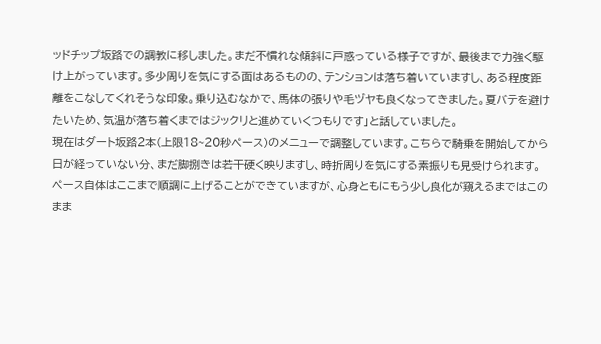ッドチップ坂路での調教に移しました。まだ不慣れな傾斜に戸惑っている様子ですが、最後まで力強く駆け上がっています。多少周りを気にする面はあるものの、テンションは落ち着いていますし、ある程度距離をこなしてくれそうな印象。乗り込むなかで、馬体の張りや毛ヅヤも良くなってきました。夏バテを避けたいため、気温が落ち着くまではジックリと進めていくつもりです」と話していました。
現在はダート坂路2本(上限18~20秒ペース)のメニューで調整しています。こちらで騎乗を開始してから日が経っていない分、まだ脚捌きは若干硬く映りますし、時折周りを気にする素振りも見受けられます。ペース自体はここまで順調に上げることができていますが、心身ともにもう少し良化が窺えるまではこのまま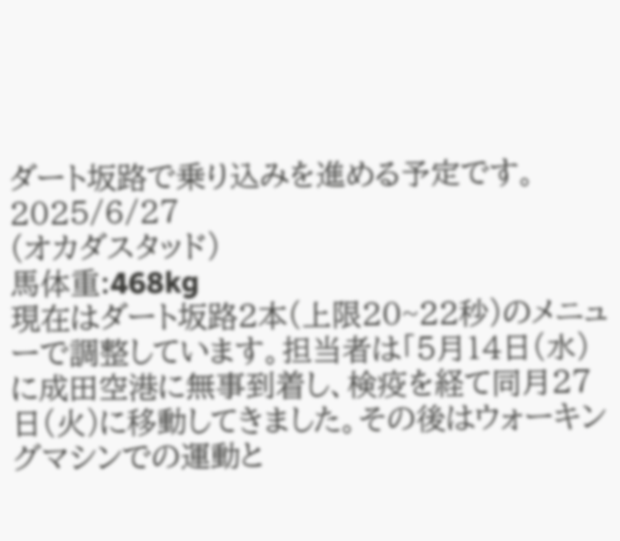ダート坂路で乗り込みを進める予定です。
2025/6/27
(オカダスタッド)
馬体重:468kg
現在はダート坂路2本(上限20~22秒)のメニューで調整しています。担当者は「5月14日(水)に成田空港に無事到着し、検疫を経て同月27日(火)に移動してきました。その後はウォーキングマシンでの運動と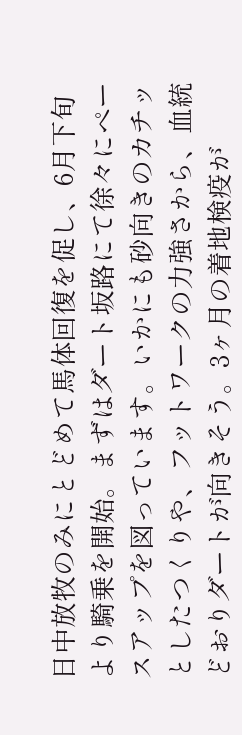日中放牧のみにとどめて馬体回復を促し、6月下旬より騎乗を開始。まずはダート坂路にて徐々にペースアップを図っています。いかにも砂向きのカチッとしたつくりや、フットワークの力強さから、血統どおりダートが向きそう。3ヶ月の着地検疫が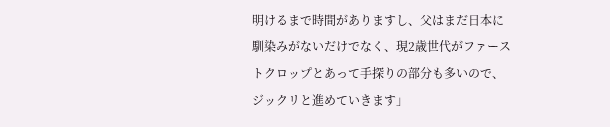明けるまで時間がありますし、父はまだ日本に馴染みがないだけでなく、現2歳世代がファーストクロップとあって手探りの部分も多いので、ジックリと進めていきます」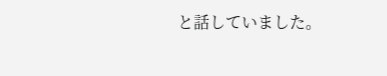と話していました。